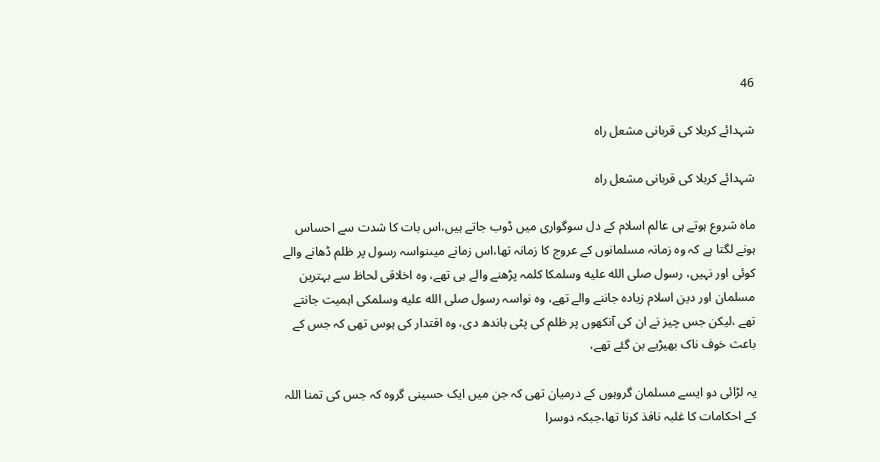46

شہدائے کربلا کی قربانی مشعل راہ

شہدائے کربلا کی قربانی مشعل راہ

ماہ شروع ہوتے ہی عالم اسلام کے دل سوگواری میں ڈوب جاتے ہیں،اس بات کا شدت سے احساس ہونے لگتا ہے کہ وہ زمانہ مسلمانوں کے عروج کا زمانہ تھا،اس زمانے میںنواسہ رسول پر ظلم ڈھانے والے کوئی اور نہیں، رسول صلى الله عليه وسلمکا کلمہ پڑھنے والے ہی تھے، وہ اخلاقی لحاظ سے بہترین مسلمان اور دین اسلام زیادہ جاننے والے تھے، وہ نواسہ رسول صلى الله عليه وسلمکی اہمیت جانتے تھے ،لیکن جس چیز نے ان کی آنکھوں پر ظلم کی پٹی باندھ دی، وہ اقتدار کی ہوس تھی کہ جس کے باعث خوف ناک بھیڑیے بن گئے تھے،

یہ لڑائی دو ایسے مسلمان گروہوں کے درمیان تھی کہ جن میں ایک حسینی گروہ کہ جس کی تمنا اللہ کے احکامات کا غلبہ نافذ کرنا تھا،جبکہ دوسرا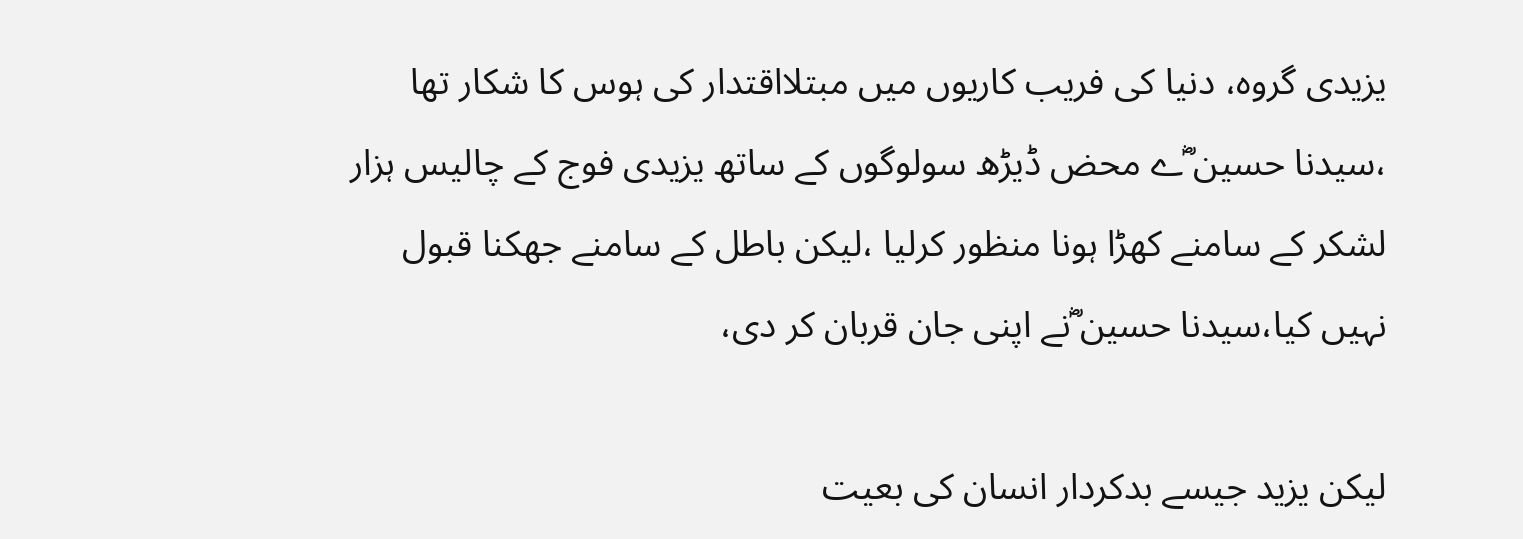یزیدی گروہ، دنیا کی فریب کاریوں میں مبتلااقتدار کی ہوس کا شکار تھا ،سیدنا حسین ؓے محض ڈیڑھ سولوگوں کے ساتھ یزیدی فوج کے چالیس ہزار لشکر کے سامنے کھڑا ہونا منظور کرلیا ،لیکن باطل کے سامنے جھکنا قبول نہیں کیا،سیدنا حسین ؓنے اپنی جان قربان کر دی،

لیکن یزید جیسے بدکردار انسان کی بعیت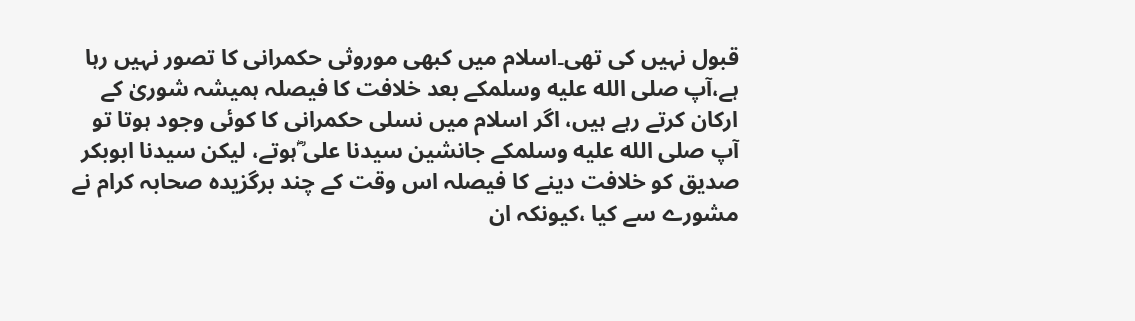قبول نہیں کی تھی۔اسلام میں کبھی موروثی حکمرانی کا تصور نہیں رہا ہے،آپ صلى الله عليه وسلمکے بعد خلافت کا فیصلہ ہمیشہ شوریٰ کے ارکان کرتے رہے ہیں، اگر اسلام میں نسلی حکمرانی کا کوئی وجود ہوتا تو آپ صلى الله عليه وسلمکے جانشین سیدنا علی ؓہوتے، لیکن سیدنا ابوبکر صدیق کو خلافت دینے کا فیصلہ اس وقت کے چند برگزیدہ صحابہ کرام نے مشورے سے کیا ،کیونکہ ان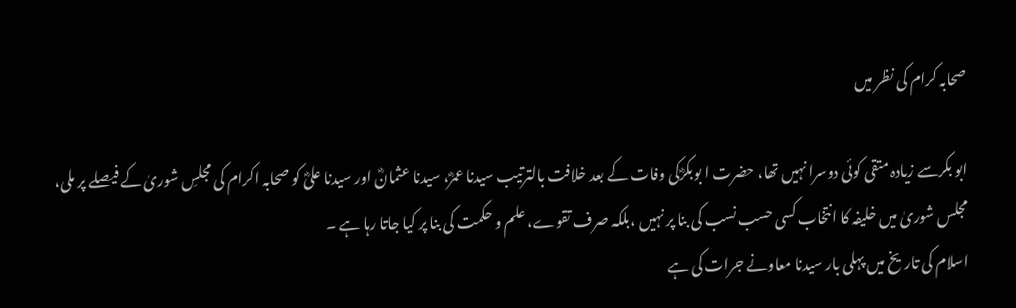صحابہ کرام کی نظر میں

ابو بکرسے زیادہ متقی کوئی دوسرا نہیں تھا، حضرت ا بوبکرؓکی وفات کے بعد خلافت بالترتیب سیدنا عمرؓ، سیدنا عثمانؓ اور سیدنا علیؓ کو صحابہ اکرام کی مجلسِ شوریٰ کے فیصلے پر ملی، مجلس شوریٰ میں خلیفہ کا انتخاب کسی حسب نسب کی بنا پر نہیں ،بلکہ صرف تقوے، علم و حکمت کی بنا پر کیا جاتا رہا ہے ۔
اسلام کی تاریخ میں پہلی بار سیدنا معاونے جرات کی ہے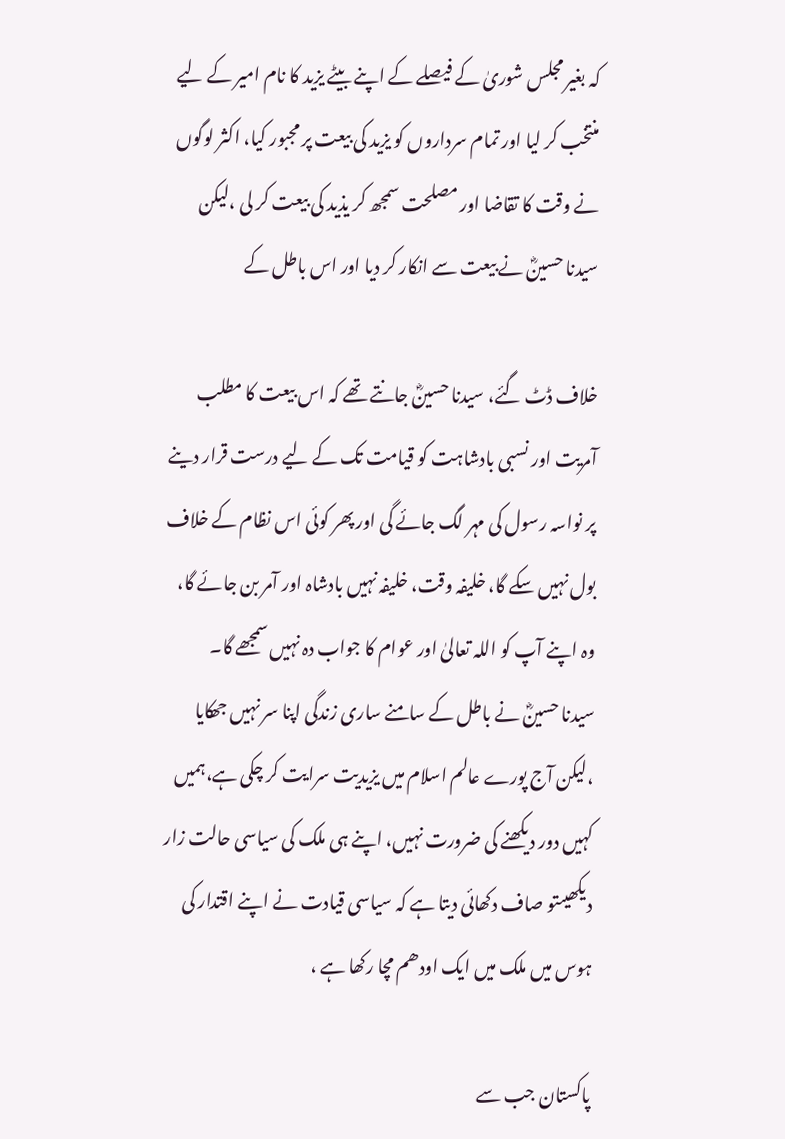کہ بغیر مجلس شوریٰ کے فیصلے کے اپنے بیٹے یزید کا نام امیر کے لیے منتخب کر لیا اور تمام سرداروں کو یزید کی بیعت پر مجبور کیا، اکثر لوگوں نے وقت کا تقاضا اور مصلحت سمجھ کر یذید کی بیعت کر لی ،لیکن سیدنا حسینؓ نے بیعت سے انکار کر دیا اور اس باطل کے

خلاف ڈٹ گئے، سیدنا حسینؓ جانتے تھے کہ اس بیعت کا مطلب آمریت اور نسبی بادشاہت کو قیامت تک کے لیے درست قرار دینے پر نواسہ رسول کی مہر لگ جائے گی اور پھر کوئی اس نظام کے خلاف بول نہیں سکے گا، خلیفہ وقت، خلیفہ نہیں بادشاہ اور آمر بن جائے گا، وہ اپنے آپ کو اللہ تعالیٰ اور عوام کا جواب دہ نہیں سمجھے گا۔
سیدنا حسینؓ نے باطل کے سامنے ساری زندگی اپنا سر نہیں جھکایا ،لیکن آج پورے عالم اسلام میں یزیدیت سرایت کر چکی ہے،ہمیں کہیں دور دیکھنے کی ضرورت نہیں، اپنے ہی ملک کی سیاسی حالت زار دیکھیںتو صاف دکھائی دیتا ہے کہ سیاسی قیادت نے اپنے اقتدار کی ہوس میں ملک میں ایک اودھم مچا رکھا ہے ،

پاکستان جب سے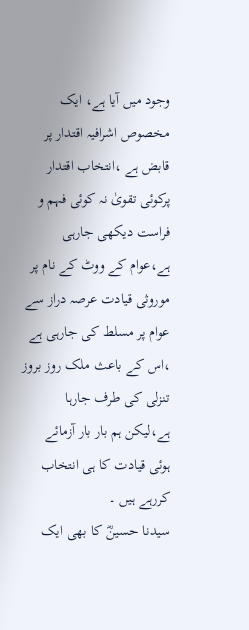وجود میں آیا ہے، ایک مخصوص اشرافیہ اقتدار پر قابض ہے ،انتخاب اقتدار پرکوئی تقویٰ نہ کوئی فہم و فراست دیکھی جارہی ہے،عوام کے ووٹ کے نام پر موروثی قیادت عرصہ دراز سے عوام پر مسلط کی جارہی ہے ،اس کے باعث ملک روز بروز تنزلی کی طرف جارہا ہے،لیکن ہم بار بار آزمائے ہوئی قیادت کا ہی انتخاب کررہے ہیں ۔
سیدنا حسینؓ کا بھی ایک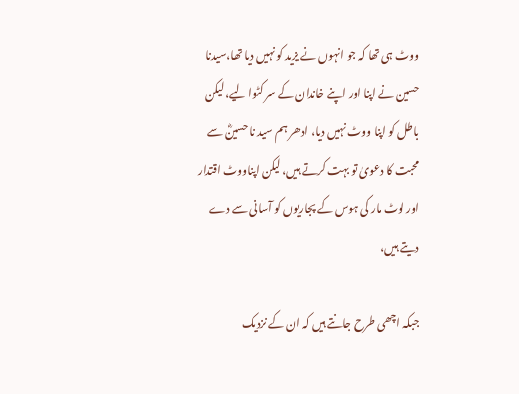ووٹ ہی تھا کہ جو انہوں نے یزید کو نہیں دیا تھا،سیدنا حسین نے اپنا اور اپنے خاندان کے سر کٹوا لیے، لیکن باطل کو اپنا ووٹ نہیں دیا، ادھر ہم سید نا حسینؓ سے محبت کا دعویٰ تو بہت کرتے ہیں، لیکن اپناووٹ اقتدار اور لوٹ مار کی ہوس کے پجاریوں کو آسانی سے دے دیتے ہیں،

جبکہ اچھی طرح جانتے ہیں کہ ان کے نزدیک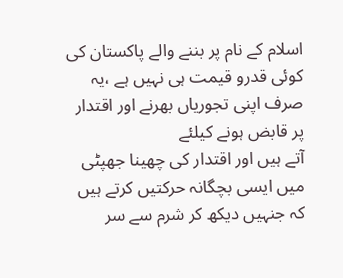اسلام کے نام پر بننے والے پاکستان کی کوئی قدرو قیمت ہی نہیں ہے ،یہ صرف اپنی تجوریاں بھرنے اور اقتدار پر قابض ہونے کیلئے
آتے ہیں اور اقتدار کی چھینا جھپٹی میں ایسی بچگانہ حرکتیں کرتے ہیں کہ جنہیں دیکھ کر شرم سے سر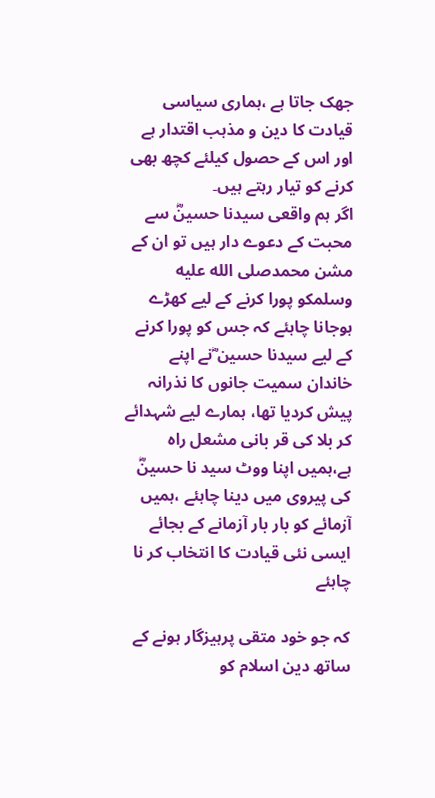جھک جاتا ہے ،ہماری سیاسی قیادت کا دین و مذہب اقتدار ہے اور اس کے حصول کیلئے کچھ بھی کرنے کو تیار رہتے ہیں۔
اگر ہم واقعی سیدنا حسینؓ سے محبت کے دعوے دار ہیں تو ان کے مشن محمدصلى الله عليه وسلمکو پورا کرنے کے لیے کھڑے ہوجانا چاہئے کہ جس کو پورا کرنے کے لیے سیدنا حسین ؓنے اپنے خاندان سمیت جانوں کا نذرانہ پیش کردیا تھا، ہمارے لیے شہدائے کر بلا کی قر بانی مشعل راہ ہے،ہمیں اپنا ووٹ سید نا حسینؓ کی پیروی میں دینا چاہئے ،ہمیں آزمائے کو بار بار آزمانے کے بجائے ایسی نئی قیادت کا انتخاب کر نا چاہئے

کہ جو خود متقی پرہیزگار ہونے کے ساتھ دین اسلام کو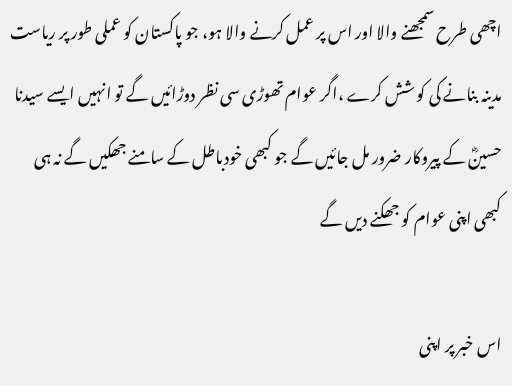اچھی طرح سمجھنے والا اور اس پر عمل کرنے والا ہو، جو پاکستان کو عملی طور پر ریاست مدینہ بنانے کی کو شش کرے ،اگر عوام تھوڑی سی نظر دوڑائیں گے تو انہیں ایسے سیدنا حسینؓ کے پیروکار ضرور مل جائیں گے جو کبھی خودباطل کے سامنے جھکیں گے نہ ہی کبھی اپنی عوام کو جھکنے دیں گے

اس خبر پر اپنی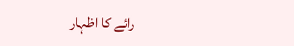رائے کا اظہار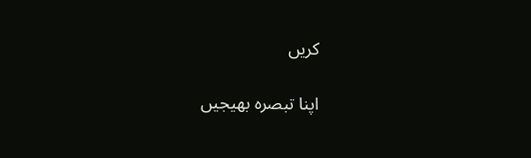کریں

اپنا تبصرہ بھیجیں